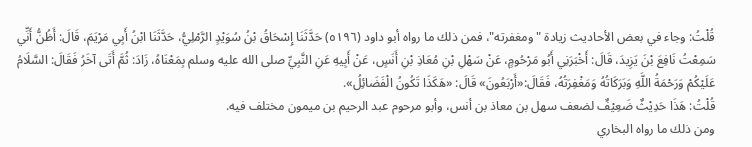قُلْتُ: وجاء في بعض الأحاديث زيادة "ومغفرته"، فمن ذلك ما رواه أبو داود (٥١٩٦) حَدَّثَنَا إِسْحَاقُ بْنُ سُوَيْدٍ الرَّمْلِيُّ، حَدَّثَنَا ابْنُ أَبِي مَرْيَمَ، قَالَ: أَظُنُّ أَنِّي سَمِعْتُ نَافِعَ بْنَ يَزِيدَ، قَالَ: أَخْبَرَنِي أَبُو مَرْحُومٍ، عَنْ سَهْلِ بْنِ مُعَاذِ بْنِ أَنَسٍ، عَنْ أَبِيهِ عَنِ النَّبِيِّ صلى الله عليه وسلم بِمَعْنَاهُ، زَادَ: ثُمَّ أَتَى آخَرُ فَقَالَ: السَّلَامُ عَلَيْكُمْ وَرَحْمَةُ اللَّهِ وَبَرَكَاتُهُ وَمَغْفِرَتُهُ، فَقَالَ:«أَرْبَعُونَ» قَالَ: «هَكَذَا تَكُونُ الْفَضَائِلُ».
قُلْتُ: هَذَا حَدِيْثٌ ضَعِيْفٌ لضعف سهل بن معاذ بن أنس، وأبو مرحوم عبد الرحيم بن ميمون مختلف فيه.
ومن ذلك ما رواه البخاري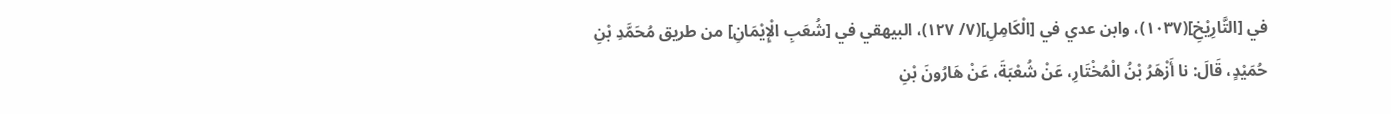في [التَّارِيْخِ](١٠٣٧)، وابن عدي في [الْكَامِلِ](٧/ ١٢٧)، البيهقي في [شُعَبِ الْإِيْمَانِ] من طريق مُحَمَّدِ بْنِ حُمَيْدٍ، قَالَ: نا أَزْهَرُ بْنُ الْمُخْتَارِ، عَنْ شُعْبَةَ، عَنْ هَارُونَ بْنِ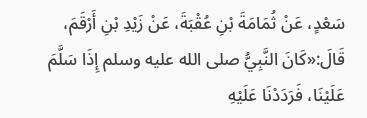سَعْدٍ، عَنْ ثُمَامَةَ بْنِ عُقْبَةَ، عَنْ زَيْدِ بْنِ أَرْقَمَ، قَالَ:«كَانَ النَّبِيُّ صلى الله عليه وسلم إِذَا سَلَّمَ عَلَيْنَا، فَرَدَدْنَا عَلَيْهِ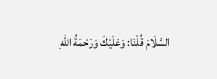السَّلَامَ قُلْنَا: وَعَلَيْكَ وَرَحْمَةُ اللهِ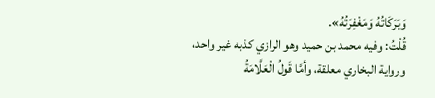وَبَرَكَاتُهُ وَمَغْفِرَتُهُ».
قُلْتُ: وفيه محمد بن حميد وهو الرازي كذبه غير واحد، ورواية البخاري معلقة، وأمَّا قَولُ الْعَلَّامَةُ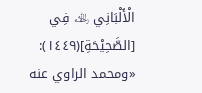الْأَلْبَانِي ﵀ فِي [الصَّحِيْحَةِ](١٤٤٩): «ومحمد الراوي عنه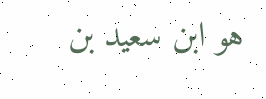هو ابن سعيد بن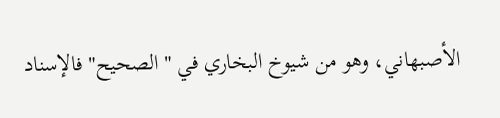الأصبهاني، وهو من شيوخ البخاري في "الصحيح" فالإسناد